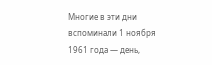Многие в эти дни вспоминали 1 ноября 1961 года — день,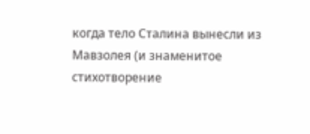когда тело Сталина вынесли из Мавзолея (и знаменитое стихотворение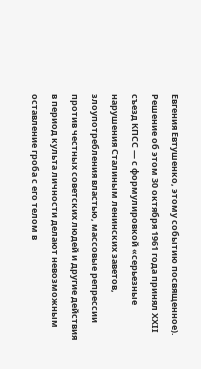Евгения Евтушенко, этому событию посвященное).
Решение об этом 30 октября 1961 года принял ХХII съезд КПСС — с формулировкой «серьезные нарушения Сталиным ленинских заветов, злоупотребления властью, массовые репрессии против честных советских людей и другие действия в период культа личности делают невозможным оставление гроба с его телом в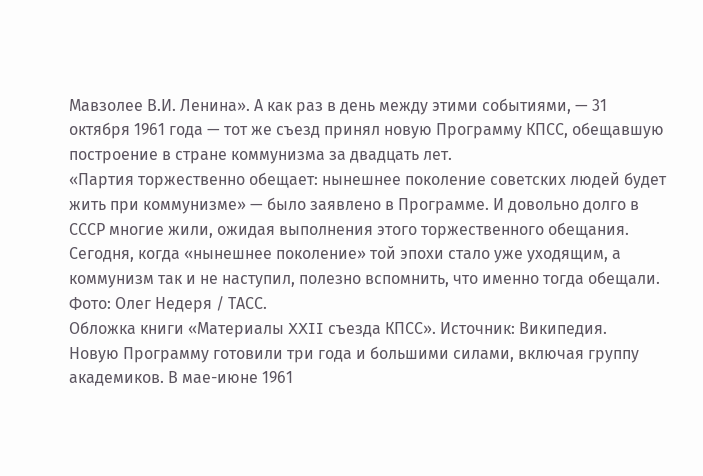Мавзолее В.И. Ленина». А как раз в день между этими событиями, — 31 октября 1961 года — тот же съезд принял новую Программу КПСС, обещавшую построение в стране коммунизма за двадцать лет.
«Партия торжественно обещает: нынешнее поколение советских людей будет жить при коммунизме» — было заявлено в Программе. И довольно долго в СССР многие жили, ожидая выполнения этого торжественного обещания.
Сегодня, когда «нынешнее поколение» той эпохи стало уже уходящим, а коммунизм так и не наступил, полезно вспомнить, что именно тогда обещали.
Фото: Олег Недеря / ТАСС.
Обложка книги «Материалы XXII съезда КПСС». Источник: Википедия.
Новую Программу готовили три года и большими силами, включая группу академиков. В мае-июне 1961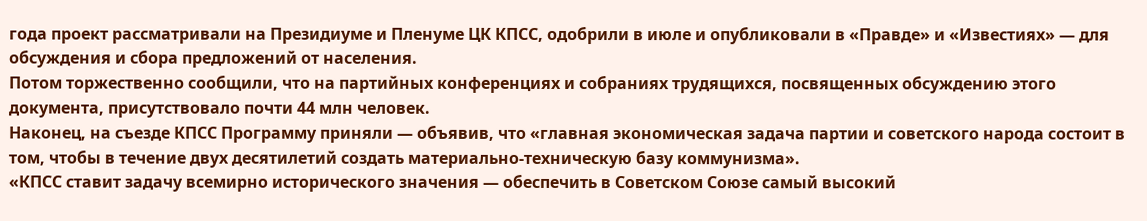года проект рассматривали на Президиуме и Пленуме ЦК КПСС, одобрили в июле и опубликовали в «Правде» и «Известиях» — для обсуждения и сбора предложений от населения.
Потом торжественно сообщили, что на партийных конференциях и собраниях трудящихся, посвященных обсуждению этого документа, присутствовало почти 44 млн человек.
Наконец, на съезде КПСС Программу приняли — объявив, что «главная экономическая задача партии и советского народа состоит в том, чтобы в течение двух десятилетий создать материально-техническую базу коммунизма».
«КПСС ставит задачу всемирно исторического значения — обеспечить в Советском Союзе самый высокий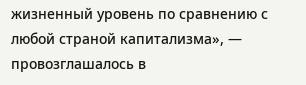жизненный уровень по сравнению с любой страной капитализма», — провозглашалось в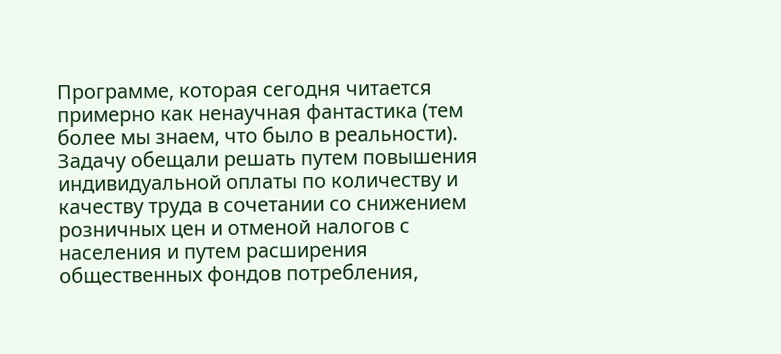Программе, которая сегодня читается примерно как ненаучная фантастика (тем более мы знаем, что было в реальности).
Задачу обещали решать путем повышения индивидуальной оплаты по количеству и качеству труда в сочетании со снижением розничных цен и отменой налогов с населения и путем расширения общественных фондов потребления,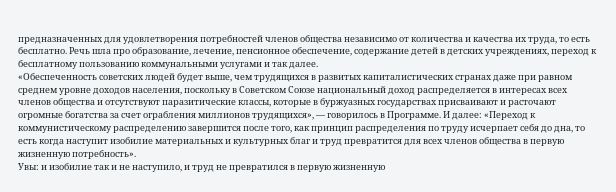предназначенных для удовлетворения потребностей членов общества независимо от количества и качества их труда, то есть бесплатно. Речь шла про образование, лечение, пенсионное обеспечение, содержание детей в детских учреждениях, переход к бесплатному пользованию коммунальными услугами и так далее.
«Обеспеченность советских людей будет выше, чем трудящихся в развитых капиталистических странах даже при равном среднем уровне доходов населения, поскольку в Советском Союзе национальный доход распределяется в интересах всех членов общества и отсутствуют паразитические классы, которые в буржуазных государствах присваивают и расточают огромные богатства за счет ограбления миллионов трудящихся», — говорилось в Программе. И далее: «Переход к коммунистическому распределению завершится после того, как принцип распределения по труду исчерпает себя до дна, то есть когда наступит изобилие материальных и культурных благ и труд превратится для всех членов общества в первую жизненную потребность».
Увы: и изобилие так и не наступило, и труд не превратился в первую жизненную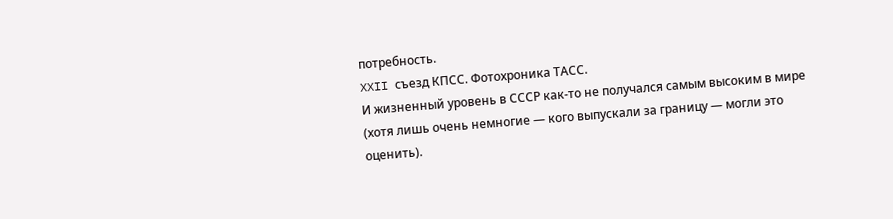потребность.
XXII съезд КПСС. Фотохроника ТАСС.
И жизненный уровень в СССР как-то не получался самым высоким в мире (хотя лишь очень немногие — кого выпускали за границу — могли это оценить).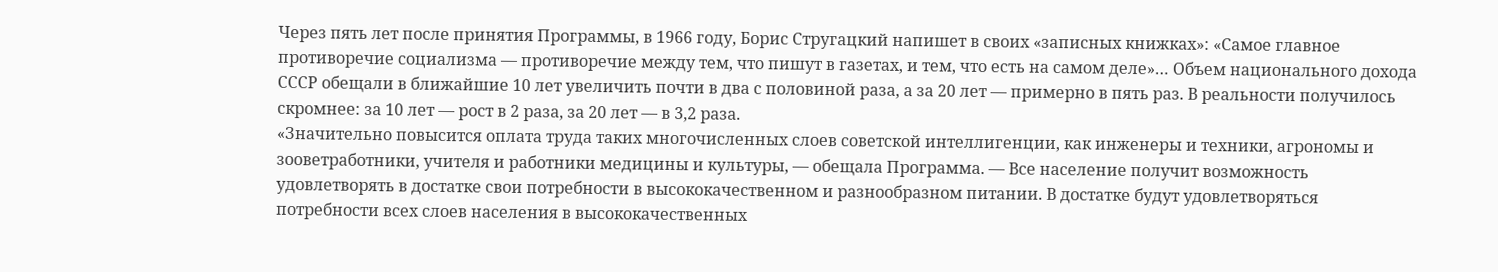Через пять лет после принятия Программы, в 1966 году, Борис Стругацкий напишет в своих «записных книжках»: «Самое главное противоречие социализма — противоречие между тем, что пишут в газетах, и тем, что есть на самом деле»… Объем национального дохода СССР обещали в ближайшие 10 лет увеличить почти в два с половиной раза, а за 20 лет — примерно в пять раз. В реальности получилось скромнее: за 10 лет — рост в 2 раза, за 20 лет — в 3,2 раза.
«Значительно повысится оплата труда таких многочисленных слоев советской интеллигенции, как инженеры и техники, агрономы и зооветработники, учителя и работники медицины и культуры, — обещала Программа. — Все население получит возможность удовлетворять в достатке свои потребности в высококачественном и разнообразном питании. В достатке будут удовлетворяться потребности всех слоев населения в высококачественных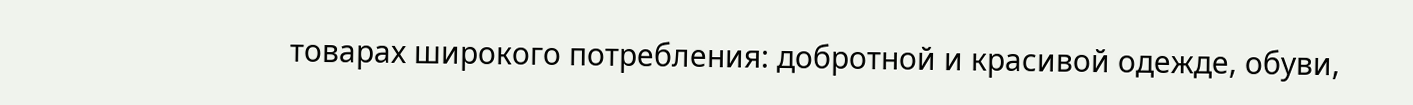товарах широкого потребления: добротной и красивой одежде, обуви,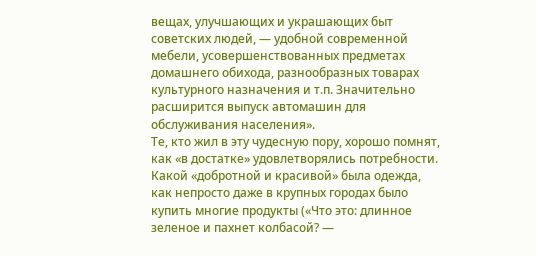вещах, улучшающих и украшающих быт советских людей, — удобной современной мебели, усовершенствованных предметах домашнего обихода, разнообразных товарах культурного назначения и т.п. Значительно расширится выпуск автомашин для обслуживания населения».
Те, кто жил в эту чудесную пору, хорошо помнят, как «в достатке» удовлетворялись потребности. Какой «добротной и красивой» была одежда, как непросто даже в крупных городах было купить многие продукты («Что это: длинное зеленое и пахнет колбасой? —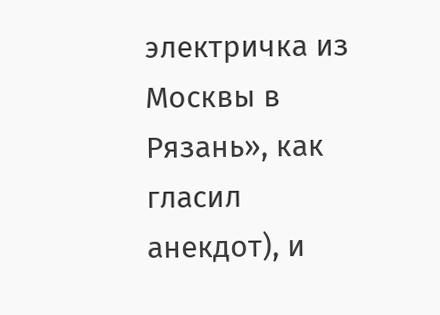электричка из Москвы в Рязань», как гласил анекдот), и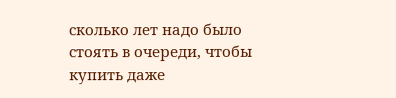сколько лет надо было стоять в очереди, чтобы купить даже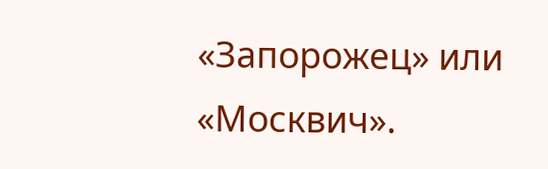«Запорожец» или «Москвич».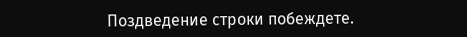Поздведение строки побеждете.